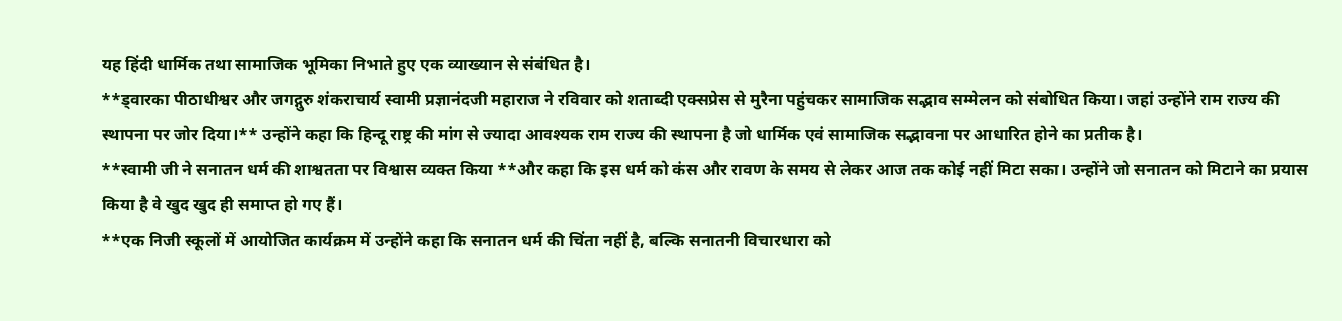यह हिंदी धार्मिक तथा सामाजिक भूमिका निभाते हुए एक व्याख्यान से संबंधित है।
**ड्वारका पीठाधीश्वर और जगद्गुरु शंकराचार्य स्वामी प्रज्ञानंदजी महाराज ने रविवार को शताब्दी एक्सप्रेस से मुरैना पहुंचकर सामाजिक सद्भाव सम्मेलन को संबोधित किया। जहां उन्होंने राम राज्य की स्थापना पर जोर दिया।** उन्होंने कहा कि हिन्दू राष्ट्र की मांग से ज्यादा आवश्यक राम राज्य की स्थापना है जो धार्मिक एवं सामाजिक सद्भावना पर आधारित होने का प्रतीक है।
**स्वामी जी ने सनातन धर्म की शाश्वतता पर विश्वास व्यक्त किया **और कहा कि इस धर्म को कंस और रावण के समय से लेकर आज तक कोई नहीं मिटा सका। उन्होंने जो सनातन को मिटाने का प्रयास किया है वे खुद खुद ही समाप्त हो गए हैं।
**एक निजी स्कूलों में आयोजित कार्यक्रम में उन्होंने कहा कि सनातन धर्म की चिंता नहीं है, बल्कि सनातनी विचारधारा को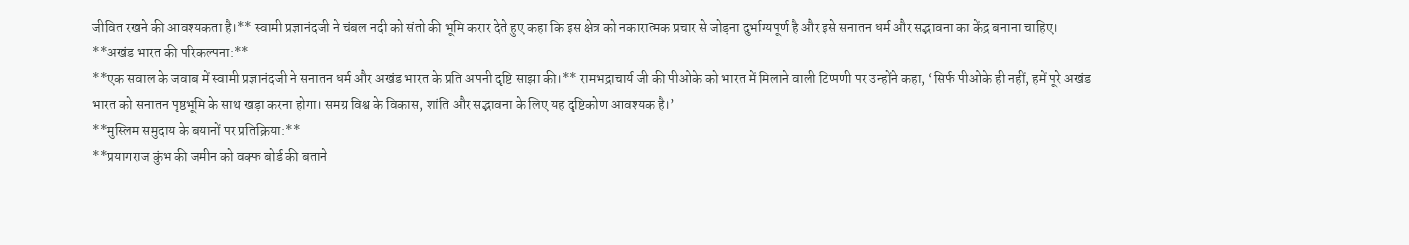जीवित रखने की आवश्यकता है।** स्वामी प्रज्ञानंदजी ने चंबल नदी को संतो की भूमि करार देते हुए कहा कि इस क्षेत्र को नकारात्मक प्रचार से जोड़ना दुर्भाग्यपूर्ण है और इसे सनातन धर्म और सद्भावना का केंद्र बनाना चाहिए।
**अखंड भारत की परिकल्पना:**
**एक सवाल के जवाब में स्वामी प्रज्ञानंदजी ने सनातन धर्म और अखंड भारत के प्रति अपनी दृष्टि साझा की।** रामभद्राचार्य जी की पीओके को भारत में मिलाने वाली टिप्पणी पर उन्होंने कहा, ‘सिर्फ पीओके ही नहीं, हमें पूरे अखंड भारत को सनातन पृष्ठभूमि के साथ खड़ा करना होगा। समग्र विश्व के विकास, शांति और सद्भावना के लिए यह दृष्टिकोण आवश्यक है।’
**मुस्लिम समुदाय के बयानों पर प्रतिक्रिया:**
**प्रयागराज कुंभ की जमीन को वक्फ बोर्ड की बताने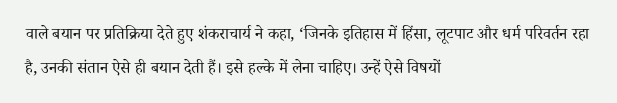वाले बयान पर प्रतिक्रिया देते हुए शंकराचार्य ने कहा, ‘जिनके इतिहास में हिंसा, लूटपाट और धर्म परिवर्तन रहा है, उनकी संतान ऐसे ही बयान देती हैं। इसे हल्के में लेना चाहिए। उन्हें ऐसे विषयों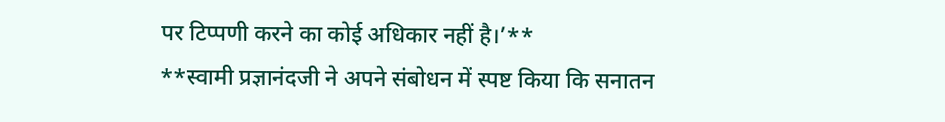पर टिप्पणी करने का कोई अधिकार नहीं है।’**
**स्वामी प्रज्ञानंदजी ने अपने संबोधन में स्पष्ट किया कि सनातन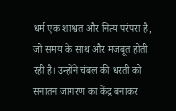धर्म एक शाश्वत और नित्य परंपरा है, जो समय के साथ और मजबूत होती रही है। उन्होंने चंबल की धरती को सनातन जागरण का केंद्र बनाकर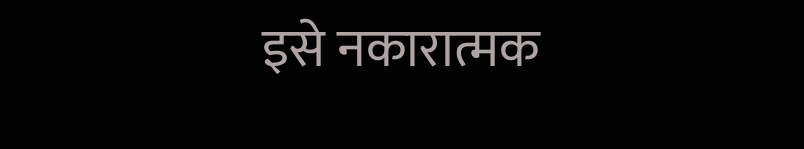इसे नकारात्मक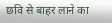छवि से बाहर लाने का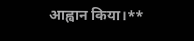आह्वान किया।**